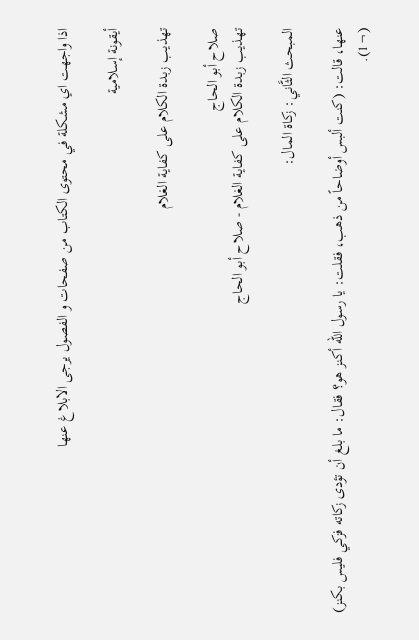اذا واجهت اي مشكلة في محتوى الكتاب من صفحات و الفصول يرجى الابلاغ عنها

أيقونة إسلامية

تهذيب زبدة الكلام على كفاية الغلام

صلاح أبو الحاج
تهذيب زبدة الكلام على كفاية الغلام - صلاح أبو الحاج

المبحث الثَّاني: زكاة المال:

عنها، قالت: (كنت ألبس أوضاحاً من ذهب، فقلت: يا رسول الله أكنز هو؟ فقال: ما بلغ أن تؤدى زكاته فزكي فليس بكنز) (¬1).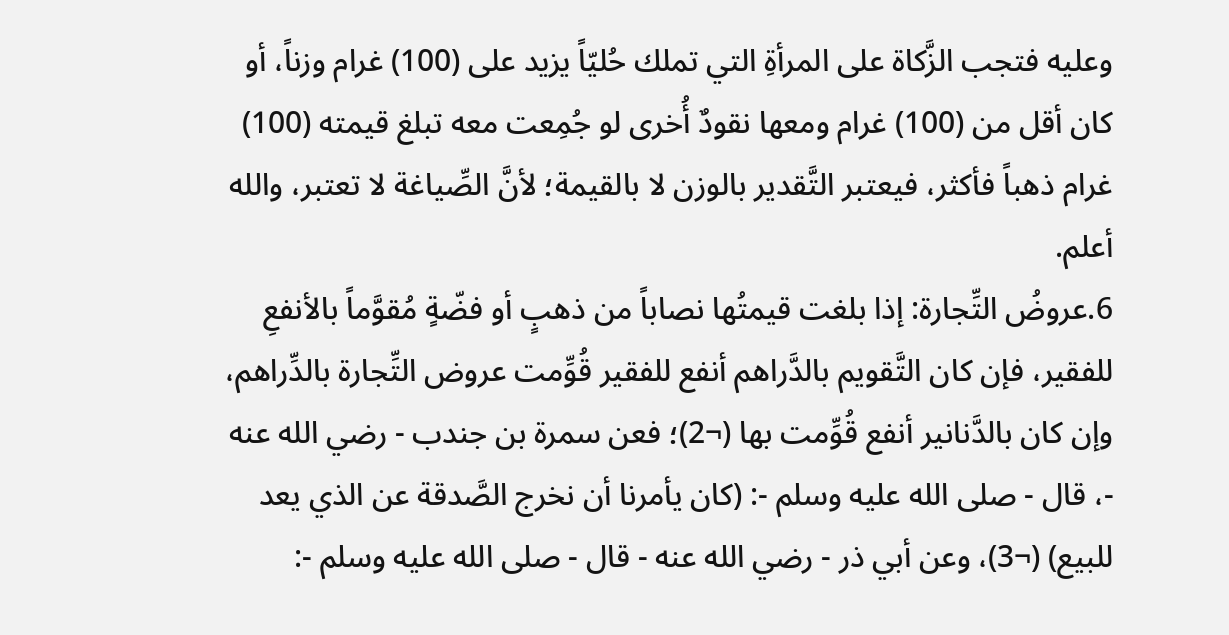وعليه فتجب الزَّكاة على المرأةِ التي تملك حُليّاً يزيد على (100) غرام وزناً، أو كان أقل من (100) غرام ومعها نقودٌ أُخرى لو جُمِعت معه تبلغ قيمته (100) غرام ذهباً فأكثر، فيعتبر التَّقدير بالوزن لا بالقيمة؛ لأنَّ الصِّياغة لا تعتبر، والله أعلم.
6.عروضُ التِّجارة: إذا بلغت قيمتُها نصاباً من ذهبٍ أو فضّةٍ مُقوَّماً بالأنفعِ للفقير، فإن كان التَّقويم بالدَّراهم أنفع للفقير قُوِّمت عروض التِّجارة بالدِّراهم، وإن كان بالدَّنانير أنفع قُوِّمت بها (¬2)؛ فعن سمرة بن جندب - رضي الله عنه -، قال - صلى الله عليه وسلم -: (كان يأمرنا أن نخرج الصَّدقة عن الذي يعد للبيع) (¬3)، وعن أبي ذر - رضي الله عنه - قال - صلى الله عليه وسلم -: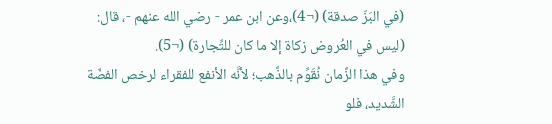(في البَزّ صدقة) (¬4)،وعن ابن عمر - رضي الله عنهم -، قال: (ليس في العُروض زكاة إلا ما كان للتِّجارة) (¬5).
وفي هذا الزَّمان نُقَوِّم بالذَّهب؛ لأنَّه الأنفع للفقراء لرخص الفضّة الشَّديد، فلو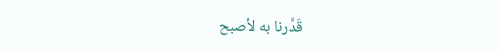قَدَّرنا به لأصبح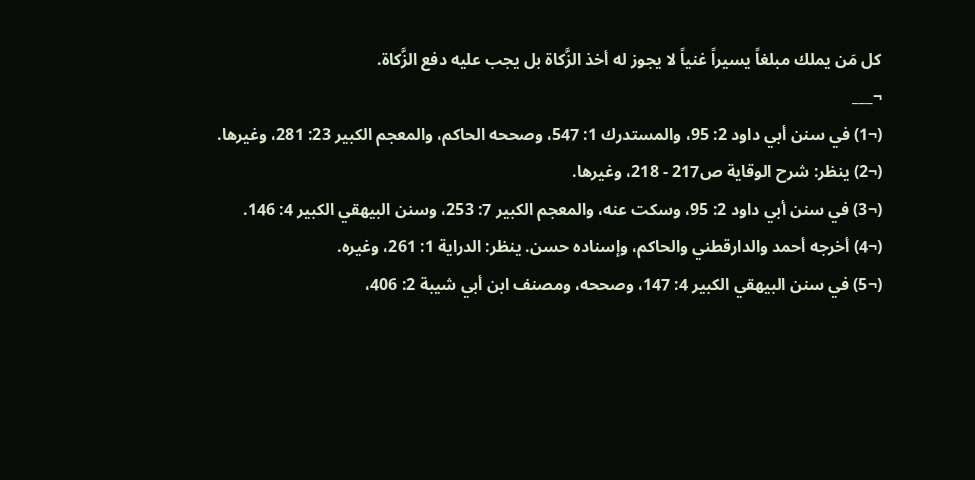كل مَن يملك مبلغاً يسيراً غنياً لا يجوز له أخذ الزَّكاة بل يجب عليه دفع الزَّكاة.
¬___
(¬1) في سنن أبي داود 2: 95، والمستدرك 1: 547، وصححه الحاكم، والمعجم الكبير 23: 281، وغيرها.
(¬2) ينظر: شرح الوقاية ص217 - 218، وغيرها.
(¬3) في سنن أبي داود 2: 95، وسكت عنه، والمعجم الكبير 7: 253، وسنن البيهقي الكبير 4: 146.
(¬4) أخرجه أحمد والدارقطني والحاكم، وإسناده حسن. ينظر: الدراية 1: 261، وغيره.
(¬5) في سنن البيهقي الكبير 4: 147، وصححه، ومصنف ابن أبي شيبة 2: 406،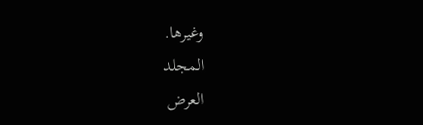وغيرها.
المجلد
العرض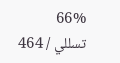66%
تسللي / 464